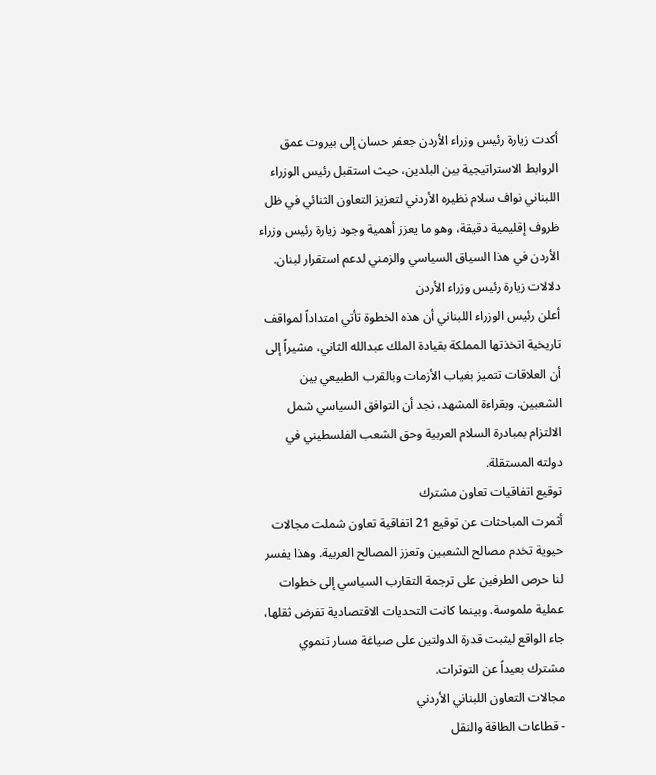أكدت زيارة رئيس وزراء الأردن جعفر حسان إلى بيروت عمق الروابط الاستراتيجية بين البلدين، حيث استقبل رئيس الوزراء اللبناني نواف سلام نظيره الأردني لتعزيز التعاون الثنائي في ظل ظروف إقليمية دقيقة، وهو ما يعزز أهمية وجود زيارة رئيس وزراء الأردن في هذا السياق السياسي والزمني لدعم استقرار لبنان.
دلالات زيارة رئيس وزراء الأردن
أعلن رئيس الوزراء اللبناني أن هذه الخطوة تأتي امتداداً لمواقف تاريخية اتخذتها المملكة بقيادة الملك عبدالله الثاني، مشيراً إلى أن العلاقات تتميز بغياب الأزمات وبالقرب الطبيعي بين الشعبين. وبقراءة المشهد، نجد أن التوافق السياسي شمل الالتزام بمبادرة السلام العربية وحق الشعب الفلسطيني في دولته المستقلة.
توقيع اتفاقيات تعاون مشترك
أثمرت المباحثات عن توقيع 21 اتفاقية تعاون شملت مجالات حيوية تخدم مصالح الشعبين وتعزز المصالح العربية. وهذا يفسر لنا حرص الطرفين على ترجمة التقارب السياسي إلى خطوات عملية ملموسة. وبينما كانت التحديات الاقتصادية تفرض ثقلها، جاء الواقع ليثبت قدرة الدولتين على صياغة مسار تنموي مشترك بعيداً عن التوترات.
مجالات التعاون اللبناني الأردني
- قطاعات الطاقة والنقل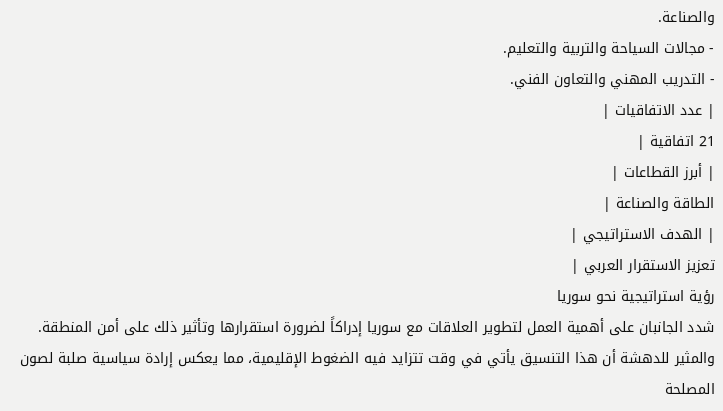والصناعة.
- مجالات السياحة والتربية والتعليم.
- التدريب المهني والتعاون الفني.
| عدد الاتفاقيات |
21 اتفاقية |
| أبرز القطاعات |
الطاقة والصناعة |
| الهدف الاستراتيجي |
تعزيز الاستقرار العربي |
رؤية استراتيجية نحو سوريا
شدد الجانبان على أهمية العمل لتطوير العلاقات مع سوريا إدراكاً لضرورة استقرارها وتأثير ذلك على أمن المنطقة. والمثير للدهشة أن هذا التنسيق يأتي في وقت تتزايد فيه الضغوط الإقليمية، مما يعكس إرادة سياسية صلبة لصون المصلحة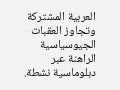العربية المشتركة وتجاوز العقبات الجيوسياسية الراهنة عبر دبلوماسية نشطة.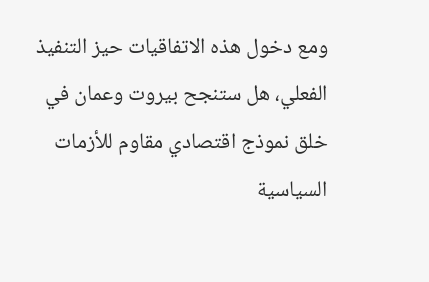ومع دخول هذه الاتفاقيات حيز التنفيذ الفعلي، هل ستنجح بيروت وعمان في خلق نموذج اقتصادي مقاوم للأزمات السياسية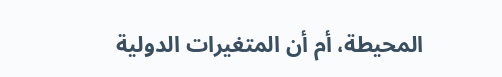المحيطة، أم أن المتغيرات الدولية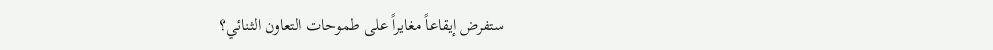ستفرض إيقاعاً مغايراً على طموحات التعاون الثنائي؟